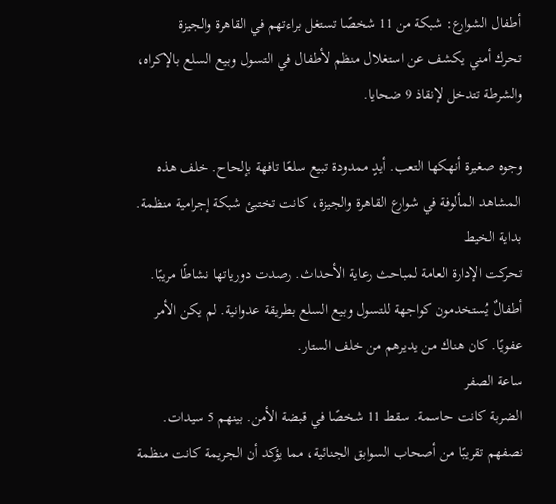أطفال الشوارع: شبكة من 11 شخصًا تستغل براءتهم في القاهرة والجيزة
تحرك أمني يكشف عن استغلال منظم لأطفال في التسول وبيع السلع بالإكراه، والشرطة تتدخل لإنقاذ 9 ضحايا.

وجوه صغيرة أنهكها التعب. أيدٍ ممدودة تبيع سلعًا تافهة بإلحاح. خلف هذه المشاهد المألوفة في شوارع القاهرة والجيزة، كانت تختبئ شبكة إجرامية منظمة.
بداية الخيط
تحركت الإدارة العامة لمباحث رعاية الأحداث. رصدت دورياتها نشاطًا مريبًا. أطفالٌ يُستخدمون كواجهة للتسول وبيع السلع بطريقة عدوانية. لم يكن الأمر عفويًا. كان هناك من يديرهم من خلف الستار.
ساعة الصفر
الضربة كانت حاسمة. سقط 11 شخصًا في قبضة الأمن. بينهم 5 سيدات. نصفهم تقريبًا من أصحاب السوابق الجنائية، مما يؤكد أن الجريمة كانت منظمة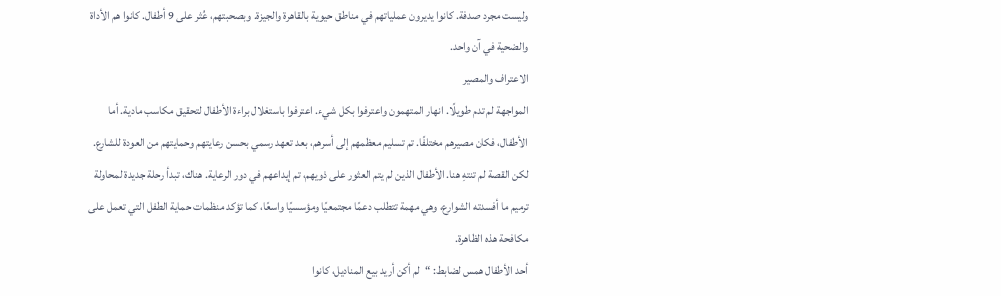وليست مجرد صدفة. كانوا يديرون عملياتهم في مناطق حيوية بالقاهرة والجيزة. وبصحبتهم، عُثر على 9 أطفال. كانوا هم الأداة والضحية في آن واحد.
الاعتراف والمصير
المواجهة لم تدم طويلًا. انهار المتهمون واعترفوا بكل شيء. اعترفوا باستغلال براءة الأطفال لتحقيق مكاسب مادية. أما الأطفال، فكان مصيرهم مختلفًا. تم تسليم معظمهم إلى أسرهم، بعد تعهد رسمي بحسن رعايتهم وحمايتهم من العودة للشارع. لكن القصة لم تنتهِ هنا. الأطفال الذين لم يتم العثور على ذويهم، تم إيداعهم في دور الرعاية. هناك، تبدأ رحلة جديدة لمحاولة ترميم ما أفسدته الشوارع، وهي مهمة تتطلب دعمًا مجتمعيًا ومؤسسيًا واسعًا، كما تؤكد منظمات حماية الطفل التي تعمل على مكافحة هذه الظاهرة.
أحد الأطفال همس لضابط: “لم أكن أريد بيع المناديل، كانوا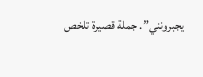يجبرونني”. جملة قصيرة تلخص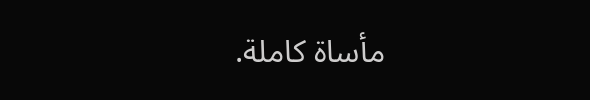مأساة كاملة.